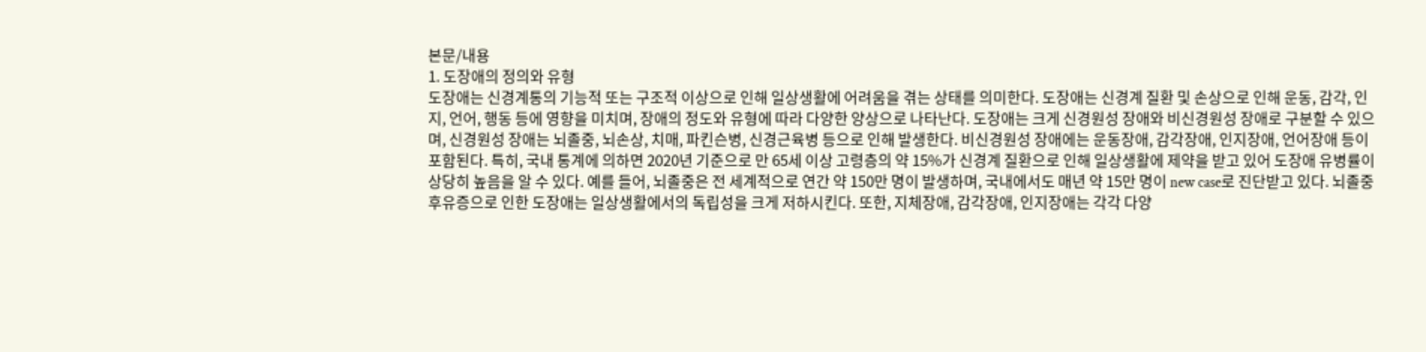본문/내용
1. 도장애의 정의와 유형
도장애는 신경계통의 기능적 또는 구조적 이상으로 인해 일상생활에 어려움을 겪는 상태를 의미한다. 도장애는 신경계 질환 및 손상으로 인해 운동, 감각, 인지, 언어, 행동 등에 영향을 미치며, 장애의 정도와 유형에 따라 다양한 양상으로 나타난다. 도장애는 크게 신경원성 장애와 비신경원성 장애로 구분할 수 있으며, 신경원성 장애는 뇌졸중, 뇌손상, 치매, 파킨슨병, 신경근육병 등으로 인해 발생한다. 비신경원성 장애에는 운동장애, 감각장애, 인지장애, 언어장애 등이 포함된다. 특히, 국내 통계에 의하면 2020년 기준으로 만 65세 이상 고령층의 약 15%가 신경계 질환으로 인해 일상생활에 제약을 받고 있어 도장애 유병률이 상당히 높음을 알 수 있다. 예를 들어, 뇌졸중은 전 세계적으로 연간 약 150만 명이 발생하며, 국내에서도 매년 약 15만 명이 new case로 진단받고 있다. 뇌졸중 후유증으로 인한 도장애는 일상생활에서의 독립성을 크게 저하시킨다. 또한, 지체장애, 감각장애, 인지장애는 각각 다양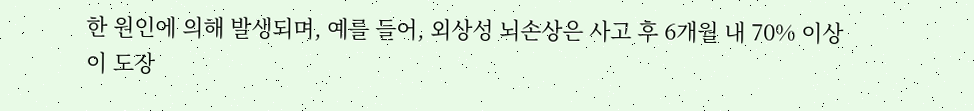한 원인에 의해 발생되며, 예를 들어, 외상성 뇌손상은 사고 후 6개월 내 70% 이상이 도장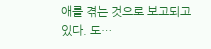애를 겪는 것으로 보고되고 있다. 도…